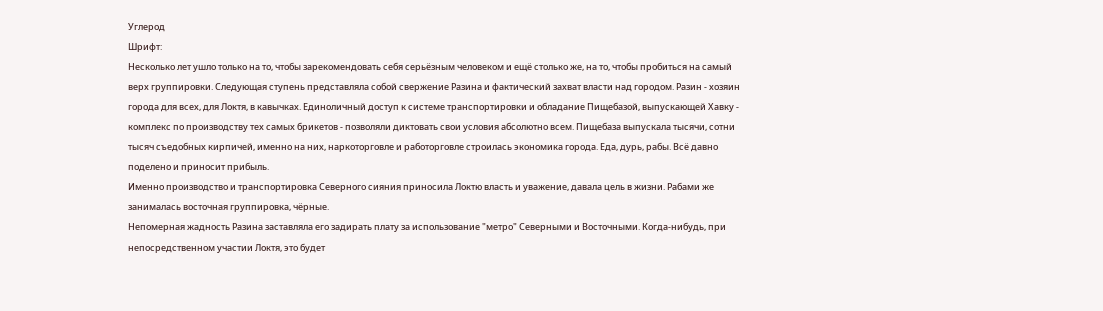Углерод
Шрифт:
Несколько лет ушло только на то, чтобы зарекомендовать себя серьёзным человеком и ещё столько же, на то, чтобы пробиться на самый верх группировки. Следующая ступень представляла собой свержение Разина и фактический захват власти над городом. Разин - хозяин города для всех, для Локтя, в кавычках. Единоличный доступ к системе транспортировки и обладание Пищебазой, выпускающей Хавку - комплекс по производству тех самых брикетов - позволяли диктовать свои условия абсолютно всем. Пищебаза выпускала тысячи, сотни тысяч съедобных кирпичей, именно на них, наркоторговле и работорговле строилась экономика города. Еда, дурь, рабы. Всё давно поделено и приносит прибыль.
Именно производство и транспортировка Северного сияния приносила Локтю власть и уважение, давала цель в жизни. Рабами же занималась восточная группировка, чёрные.
Непомерная жадность Разина заставляла его задирать плату за использование "метро" Северными и Восточными. Когда-нибудь, при непосредственном участии Локтя, это будет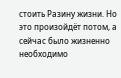стоить Разину жизни. Но это произойдёт потом, а сейчас было жизненно необходимо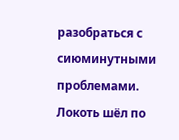разобраться с сиюминутными проблемами.
Локоть шёл по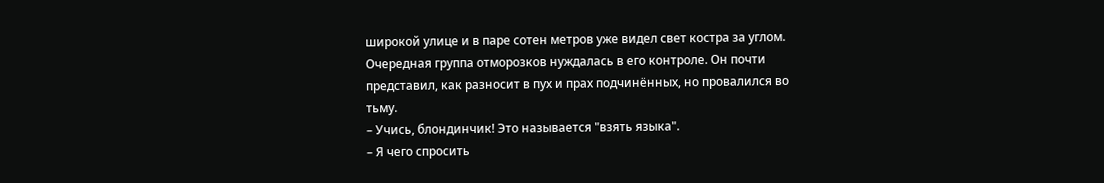широкой улице и в паре сотен метров уже видел свет костра за углом. Очередная группа отморозков нуждалась в его контроле. Он почти представил, как разносит в пух и прах подчинённых, но провалился во тьму.
– Учись, блондинчик! Это называется "взять языка".
– Я чего спросить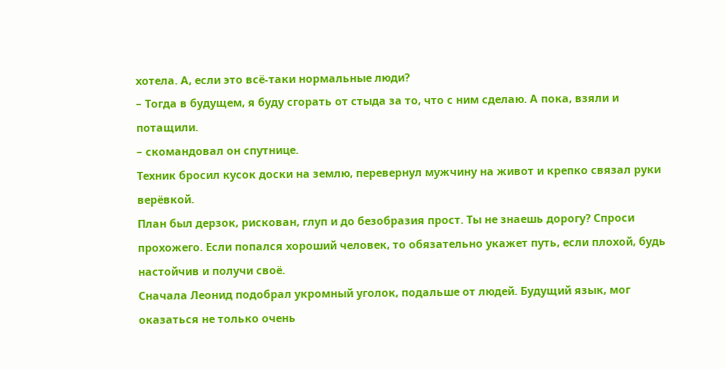хотела. А, если это всё-таки нормальные люди?
– Тогда в будущем, я буду сгорать от стыда за то, что с ним сделаю. А пока, взяли и потащили.
– скомандовал он спутнице.
Техник бросил кусок доски на землю, перевернул мужчину на живот и крепко связал руки верёвкой.
План был дерзок, рискован, глуп и до безобразия прост. Ты не знаешь дорогу? Спроси прохожего. Если попался хороший человек, то обязательно укажет путь, если плохой, будь настойчив и получи своё.
Сначала Леонид подобрал укромный уголок, подальше от людей. Будущий язык, мог оказаться не только очень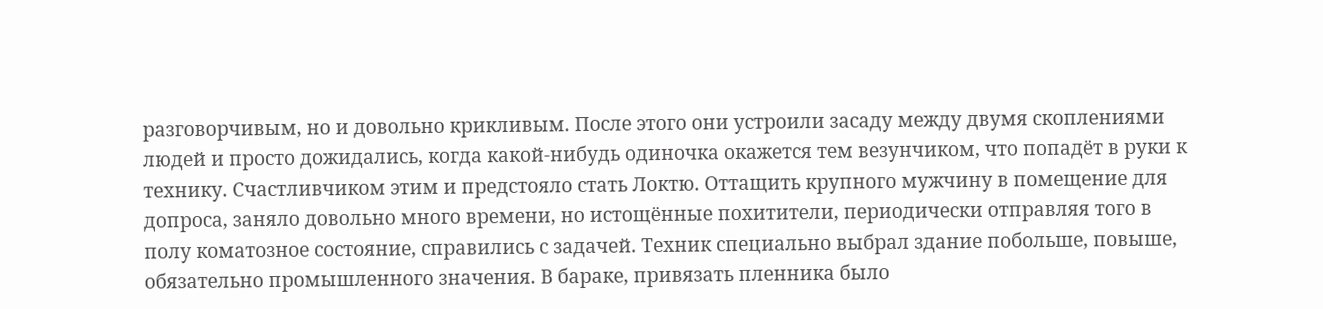разговорчивым, но и довольно крикливым. После этого они устроили засаду между двумя скоплениями людей и просто дожидались, когда какой-нибудь одиночка окажется тем везунчиком, что попадёт в руки к технику. Счастливчиком этим и предстояло стать Локтю. Оттащить крупного мужчину в помещение для допроса, заняло довольно много времени, но истощённые похитители, периодически отправляя того в полу коматозное состояние, справились с задачей. Техник специально выбрал здание побольше, повыше, обязательно промышленного значения. В бараке, привязать пленника было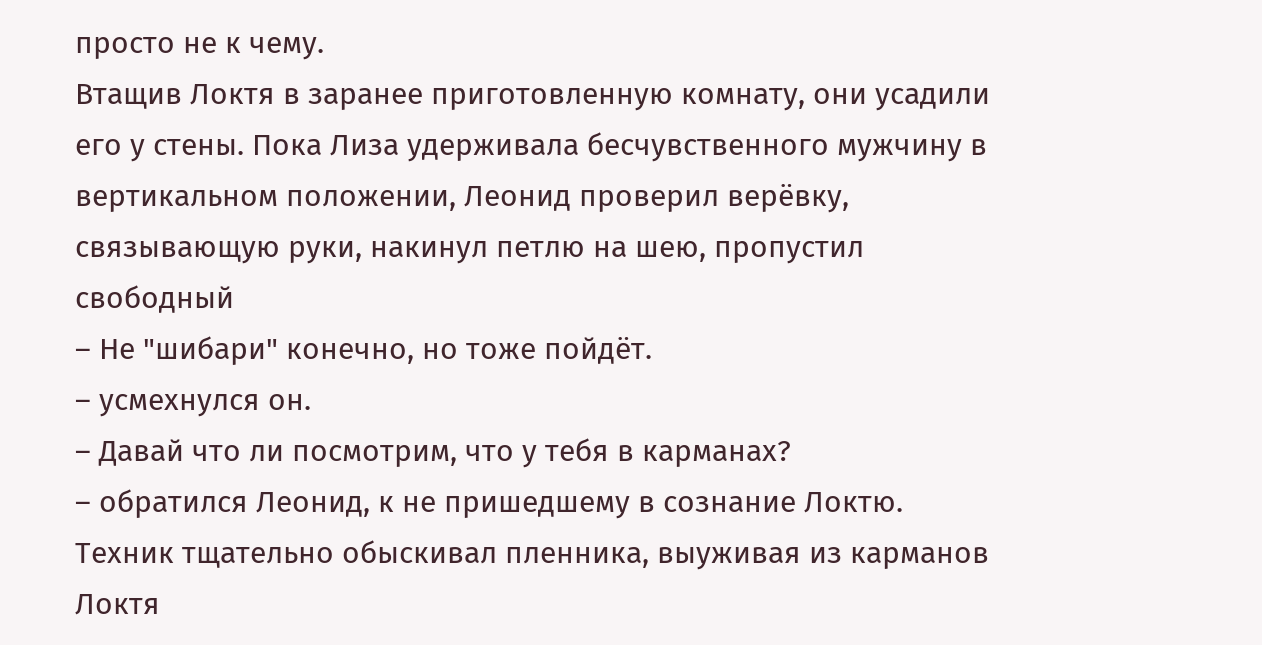просто не к чему.
Втащив Локтя в заранее приготовленную комнату, они усадили его у стены. Пока Лиза удерживала бесчувственного мужчину в вертикальном положении, Леонид проверил верёвку, связывающую руки, накинул петлю на шею, пропустил свободный
– Не "шибари" конечно, но тоже пойдёт.
– усмехнулся он.
– Давай что ли посмотрим, что у тебя в карманах?
– обратился Леонид, к не пришедшему в сознание Локтю.
Техник тщательно обыскивал пленника, выуживая из карманов Локтя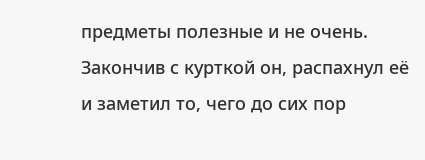предметы полезные и не очень. Закончив с курткой он, распахнул её и заметил то, чего до сих пор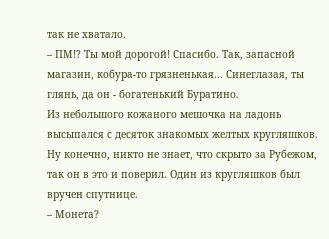так не хватало.
– ПМ!? Ты мой дорогой! Спасибо. Так, запасной магазин, кобура-то грязненькая... Синеглазая, ты глянь, да он - богатенький Буратино.
Из небольшого кожаного мешочка на ладонь высыпался с десяток знакомых желтых кругляшков. Ну конечно, никто не знает, что скрыто за Рубежом, так он в это и поверил. Один из кругляшков был вручен спутнице.
– Монета?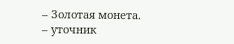– Золотая монета.
– уточник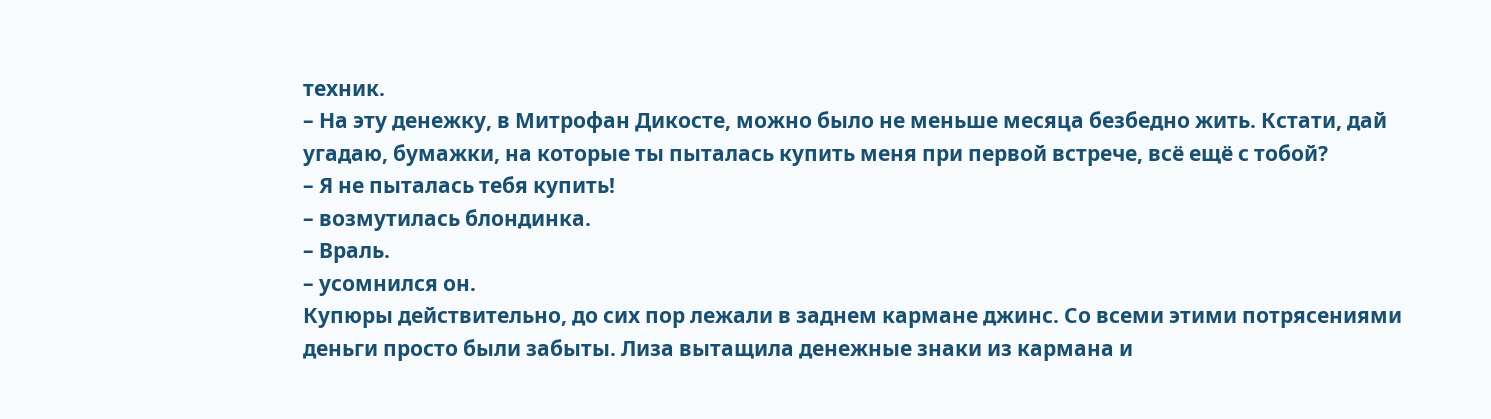техник.
– На эту денежку, в Митрофан Дикосте, можно было не меньше месяца безбедно жить. Кстати, дай угадаю, бумажки, на которые ты пыталась купить меня при первой встрече, всё ещё с тобой?
– Я не пыталась тебя купить!
– возмутилась блондинка.
– Враль.
– усомнился он.
Купюры действительно, до сих пор лежали в заднем кармане джинс. Со всеми этими потрясениями деньги просто были забыты. Лиза вытащила денежные знаки из кармана и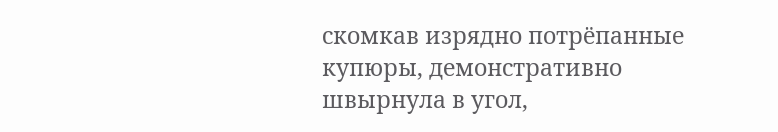скомкав изрядно потрёпанные купюры, демонстративно швырнула в угол,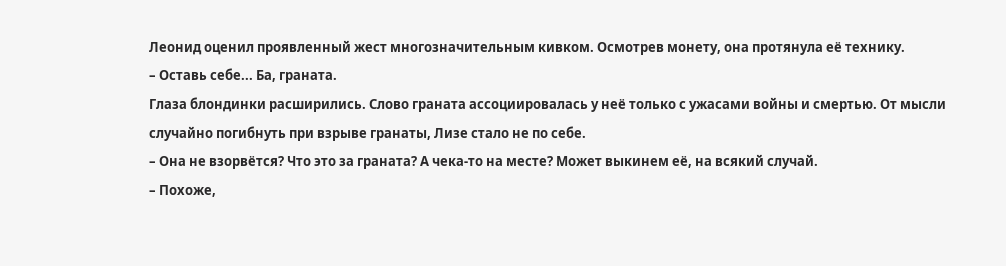Леонид оценил проявленный жест многозначительным кивком. Осмотрев монету, она протянула её технику.
– Оставь себе... Ба, граната.
Глаза блондинки расширились. Слово граната ассоциировалась у неё только с ужасами войны и смертью. От мысли случайно погибнуть при взрыве гранаты, Лизе стало не по себе.
– Она не взорвётся? Что это за граната? А чека-то на месте? Может выкинем её, на всякий случай.
– Похоже,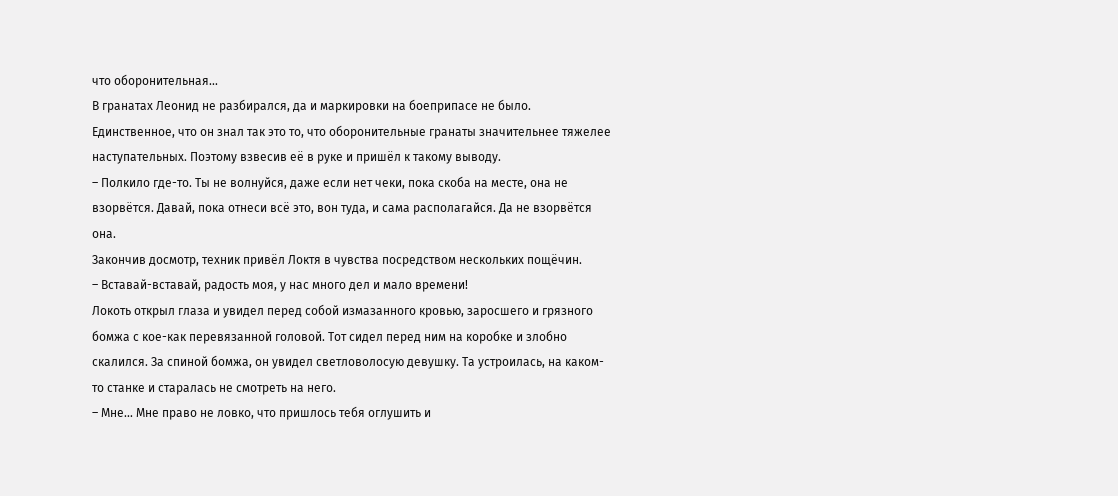что оборонительная...
В гранатах Леонид не разбирался, да и маркировки на боеприпасе не было. Единственное, что он знал так это то, что оборонительные гранаты значительнее тяжелее наступательных. Поэтому взвесив её в руке и пришёл к такому выводу.
– Полкило где-то. Ты не волнуйся, даже если нет чеки, пока скоба на месте, она не взорвётся. Давай, пока отнеси всё это, вон туда, и сама располагайся. Да не взорвётся она.
Закончив досмотр, техник привёл Локтя в чувства посредством нескольких пощёчин.
– Вставай-вставай, радость моя, у нас много дел и мало времени!
Локоть открыл глаза и увидел перед собой измазанного кровью, заросшего и грязного бомжа с кое-как перевязанной головой. Тот сидел перед ним на коробке и злобно скалился. За спиной бомжа, он увидел светловолосую девушку. Та устроилась, на каком-то станке и старалась не смотреть на него.
– Мне... Мне право не ловко, что пришлось тебя оглушить и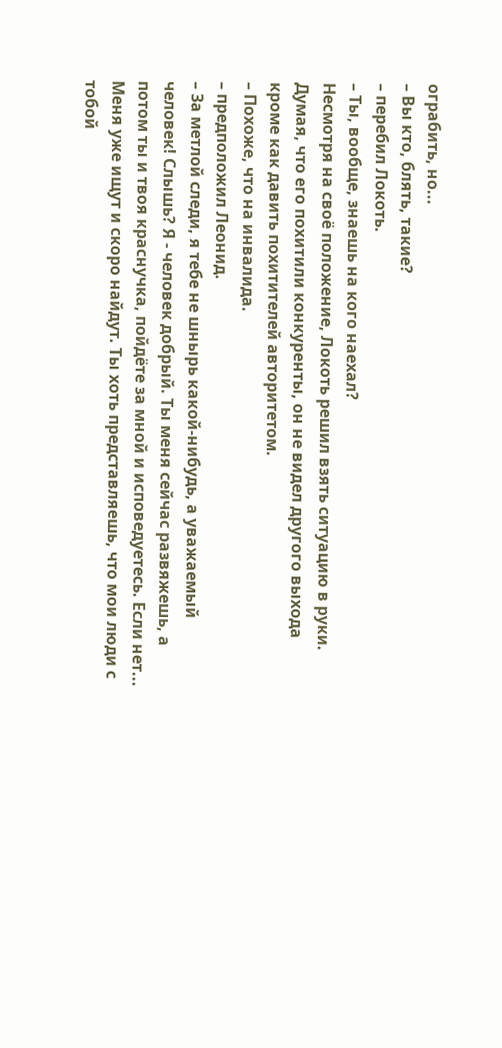ограбить, но...
– Вы кто, блять, такие?
– перебил Локоть.
– Ты, вообще, знаешь на кого наехал?
Несмотря на своё положение, Локоть решил взять ситуацию в руки. Думая, что его похитили конкуренты, он не видел другого выхода кроме как давить похитителей авторитетом.
– Похоже, что на инвалида.
– предположил Леонид.
– За метлой следи, я тебе не шнырь какой-нибудь, а уважаемый человек! Слышь? Я - человек добрый. Ты меня сейчас развяжешь, а потом ты и твоя краснучка, пойдёте за мной и исповедуетесь. Если нет... Меня уже ищут и скоро найдут. Ты хоть представляешь, что мои люди с тобой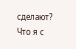сделают? Что я с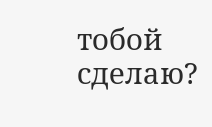тобой сделаю?